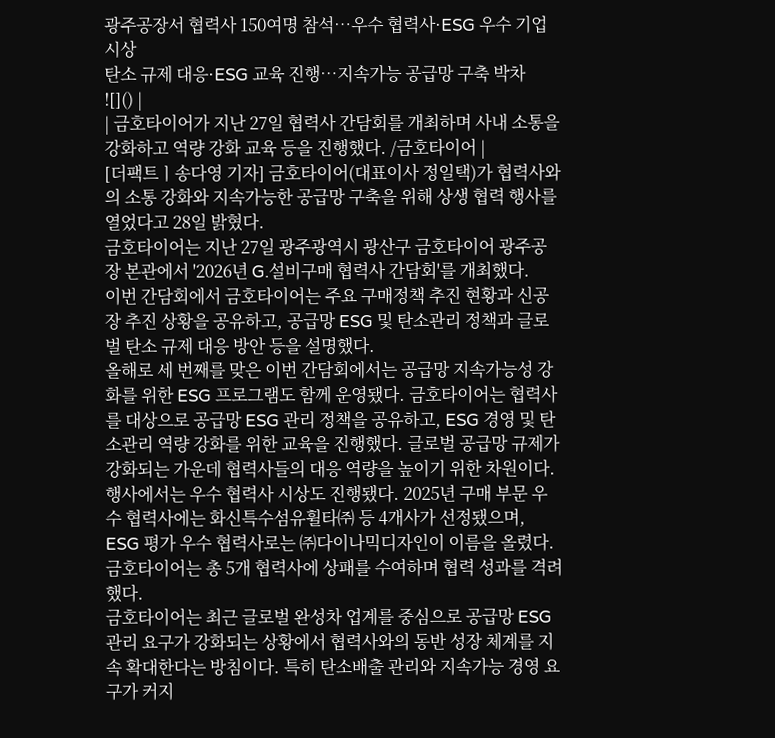광주공장서 협력사 150여명 참석…우수 협력사·ESG 우수 기업 시상
탄소 규제 대응·ESG 교육 진행…지속가능 공급망 구축 박차
![]() |
| 금호타이어가 지난 27일 협력사 간담회를 개최하며 사내 소통을 강화하고 역량 강화 교육 등을 진행했다. /금호타이어 |
[더팩트ㅣ송다영 기자] 금호타이어(대표이사 정일택)가 협력사와의 소통 강화와 지속가능한 공급망 구축을 위해 상생 협력 행사를 열었다고 28일 밝혔다.
금호타이어는 지난 27일 광주광역시 광산구 금호타이어 광주공장 본관에서 '2026년 G.설비구매 협력사 간담회'를 개최했다.
이번 간담회에서 금호타이어는 주요 구매정책 추진 현황과 신공장 추진 상황을 공유하고, 공급망 ESG 및 탄소관리 정책과 글로벌 탄소 규제 대응 방안 등을 설명했다.
올해로 세 번째를 맞은 이번 간담회에서는 공급망 지속가능성 강화를 위한 ESG 프로그램도 함께 운영됐다. 금호타이어는 협력사를 대상으로 공급망 ESG 관리 정책을 공유하고, ESG 경영 및 탄소관리 역량 강화를 위한 교육을 진행했다. 글로벌 공급망 규제가 강화되는 가운데 협력사들의 대응 역량을 높이기 위한 차원이다.
행사에서는 우수 협력사 시상도 진행됐다. 2025년 구매 부문 우수 협력사에는 화신특수섬유휠타㈜ 등 4개사가 선정됐으며, ESG 평가 우수 협력사로는 ㈜다이나믹디자인이 이름을 올렸다. 금호타이어는 총 5개 협력사에 상패를 수여하며 협력 성과를 격려했다.
금호타이어는 최근 글로벌 완성차 업계를 중심으로 공급망 ESG 관리 요구가 강화되는 상황에서 협력사와의 동반 성장 체계를 지속 확대한다는 방침이다. 특히 탄소배출 관리와 지속가능 경영 요구가 커지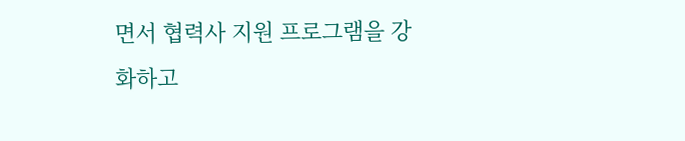면서 협력사 지원 프로그램을 강화하고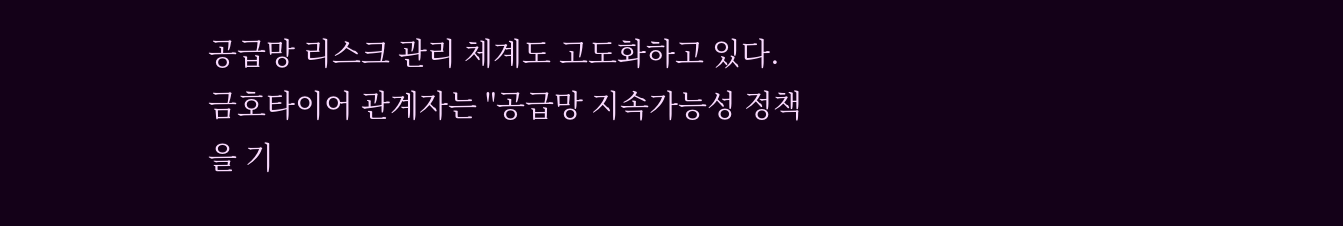공급망 리스크 관리 체계도 고도화하고 있다.
금호타이어 관계자는 "공급망 지속가능성 정책을 기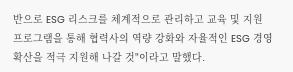반으로 ESG 리스크를 체계적으로 관리하고 교육 및 지원 프로그램을 통해 협력사의 역량 강화와 자율적인 ESG 경영 확산을 적극 지원해 나갈 것"이라고 말했다.